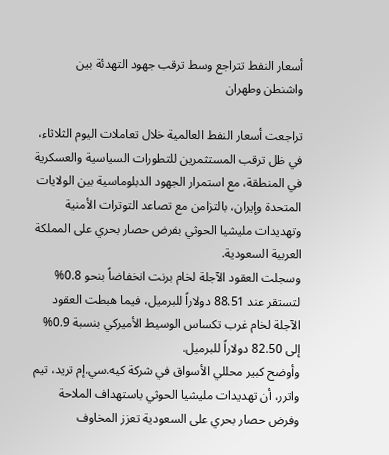أسعار النفط تتراجع وسط ترقب جهود التهدئة بين واشنطن وطهران

تراجعت أسعار النفط العالمية خلال تعاملات اليوم الثلاثاء، في ظل ترقب المستثمرين للتطورات السياسية والعسكرية في المنطقة، مع استمرار الجهود الدبلوماسية بين الولايات المتحدة وإيران، بالتزامن مع تصاعد التوترات الأمنية وتهديدات مليشيا الحوثي بفرض حصار بحري على المملكة العربية السعودية.
وسجلت العقود الآجلة لخام برنت انخفاضاً بنحو 0.8% لتستقر عند 88.51 دولاراً للبرميل، فيما هبطت العقود الآجلة لخام غرب تكساس الوسيط الأميركي بنسبة 0.9% إلى 82.50 دولاراً للبرميل.
وأوضح كبير محللي الأسواق في شركة كيه.سي.إم تريد، تيم واترر، أن تهديدات مليشيا الحوثي باستهداف الملاحة وفرض حصار بحري على السعودية تعزز المخاوف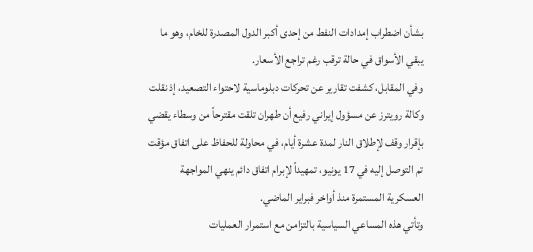بشأن اضطراب إمدادات النفط من إحدى أكبر الدول المصدرة للخام، وهو ما يبقي الأسواق في حالة ترقب رغم تراجع الأسعار.
وفي المقابل، كشفت تقارير عن تحركات دبلوماسية لاحتواء التصعيد، إذ نقلت وكالة رويترز عن مسؤول إيراني رفيع أن طهران تلقت مقترحاً من وسطاء يقضي بإقرار وقف لإطلاق النار لمدة عشرة أيام، في محاولة للحفاظ على اتفاق مؤقت تم التوصل إليه في 17 يونيو، تمهيداً لإبرام اتفاق دائم ينهي المواجهة العسكرية المستمرة منذ أواخر فبراير الماضي.
وتأتي هذه المساعي السياسية بالتزامن مع استمرار العمليات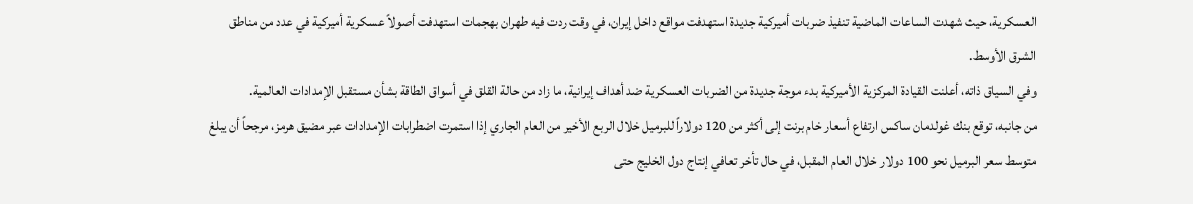العسكرية، حيث شهدت الساعات الماضية تنفيذ ضربات أميركية جديدة استهدفت مواقع داخل إيران، في وقت ردت فيه طهران بهجمات استهدفت أصولاً عسكرية أميركية في عدد من مناطق الشرق الأوسط.
وفي السياق ذاته، أعلنت القيادة المركزية الأميركية بدء موجة جديدة من الضربات العسكرية ضد أهداف إيرانية، ما زاد من حالة القلق في أسواق الطاقة بشأن مستقبل الإمدادات العالمية.
من جانبه، توقع بنك غولدمان ساكس ارتفاع أسعار خام برنت إلى أكثر من 120 دولاراً للبرميل خلال الربع الأخير من العام الجاري إذا استمرت اضطرابات الإمدادات عبر مضيق هرمز، مرجحاً أن يبلغ متوسط سعر البرميل نحو 100 دولار خلال العام المقبل، في حال تأخر تعافي إنتاج دول الخليج حتى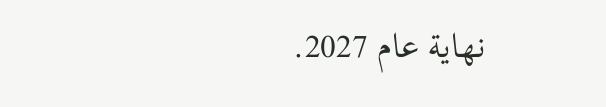نهاية عام 2027.